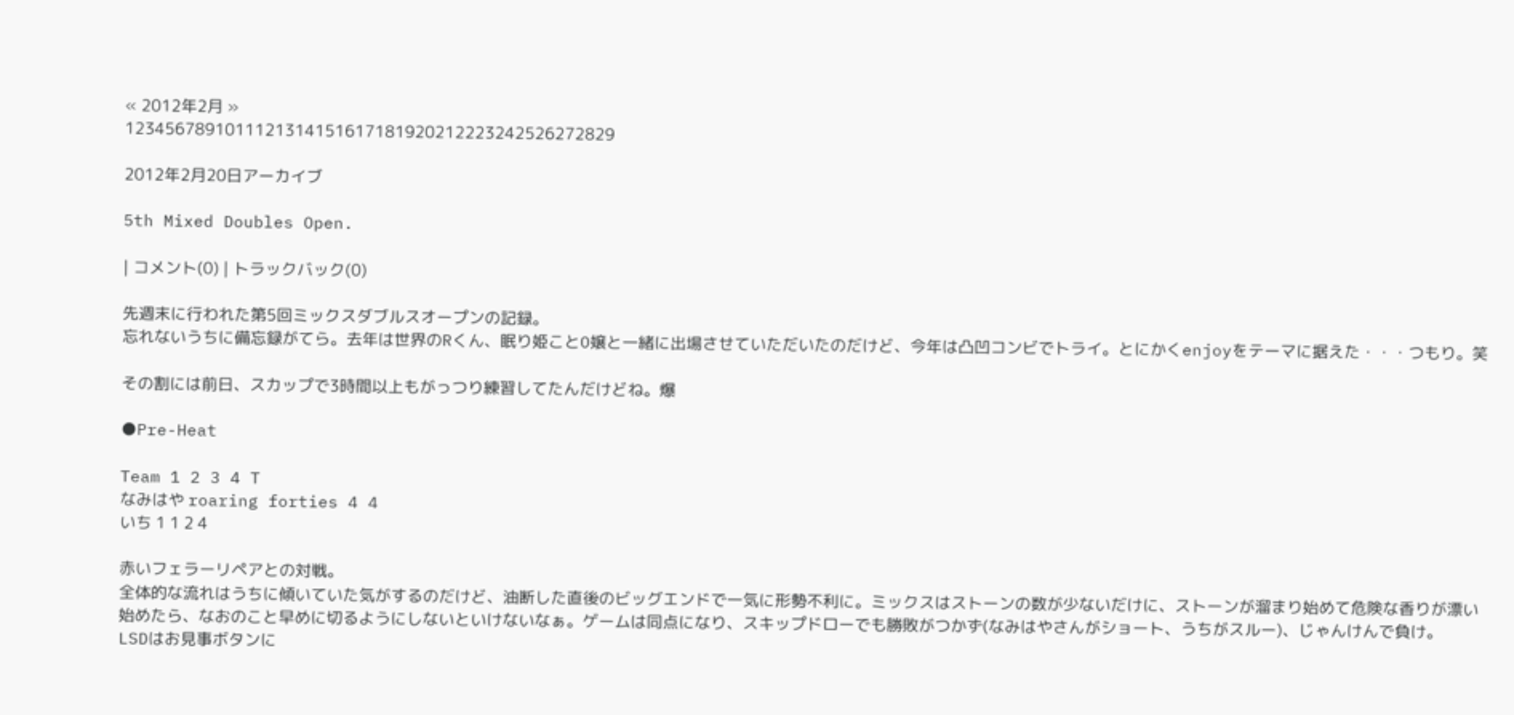« 2012年2月 »
1234567891011121314151617181920212223242526272829

2012年2月20日アーカイブ

5th Mixed Doubles Open.

| コメント(0) | トラックバック(0)

先週末に行われた第5回ミックスダブルスオープンの記録。
忘れないうちに備忘録がてら。去年は世界のRくん、眠り姫ことO嬢と一緒に出場させていただいたのだけど、今年は凸凹コンビでトライ。とにかくenjoyをテーマに据えた・・・つもり。笑

その割には前日、スカップで3時間以上もがっつり練習してたんだけどね。爆

●Pre-Heat

Team 1 2 3 4 T
なみはや roaring forties 4 4
いち 1 1 2 4

赤いフェラーリペアとの対戦。
全体的な流れはうちに傾いていた気がするのだけど、油断した直後のビッグエンドで一気に形勢不利に。ミックスはストーンの数が少ないだけに、ストーンが溜まり始めて危険な香りが漂い始めたら、なおのこと早めに切るようにしないといけないなぁ。ゲームは同点になり、スキップドローでも勝敗がつかず(なみはやさんがショート、うちがスルー)、じゃんけんで負け。
LSDはお見事ボタンに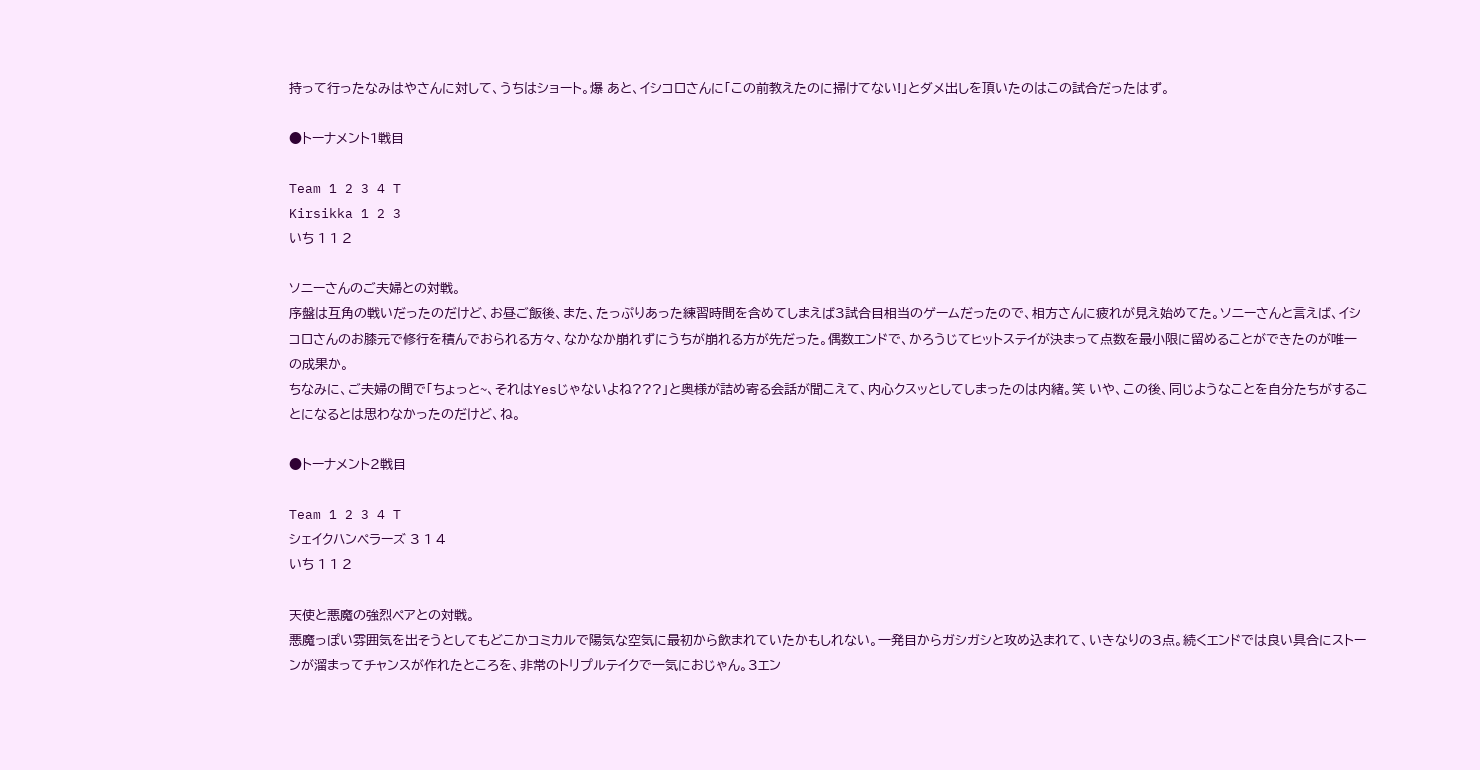持って行ったなみはやさんに対して、うちはショート。爆 あと、イシコロさんに「この前教えたのに掃けてない!」とダメ出しを頂いたのはこの試合だったはず。

●トーナメント1戦目

Team 1 2 3 4 T
Kirsikka 1 2 3
いち 1 1 2

ソニーさんのご夫婦との対戦。
序盤は互角の戦いだったのだけど、お昼ご飯後、また、たっぷりあった練習時間を含めてしまえば3試合目相当のゲームだったので、相方さんに疲れが見え始めてた。ソニーさんと言えば、イシコロさんのお膝元で修行を積んでおられる方々、なかなか崩れずにうちが崩れる方が先だった。偶数エンドで、かろうじてヒットステイが決まって点数を最小限に留めることができたのが唯一の成果か。
ちなみに、ご夫婦の間で「ちょっと~、それはYesじゃないよね???」と奥様が詰め寄る会話が聞こえて、内心クスッとしてしまったのは内緒。笑 いや、この後、同じようなことを自分たちがすることになるとは思わなかったのだけど、ね。

●トーナメント2戦目

Team 1 2 3 4 T
シェイクハンペラーズ 3 1 4
いち 1 1 2

天使と悪魔の強烈ペアとの対戦。
悪魔っぽい雰囲気を出そうとしてもどこかコミカルで陽気な空気に最初から飲まれていたかもしれない。一発目からガシガシと攻め込まれて、いきなりの3点。続くエンドでは良い具合にストーンが溜まってチャンスが作れたところを、非常のトリプルテイクで一気におじゃん。3エン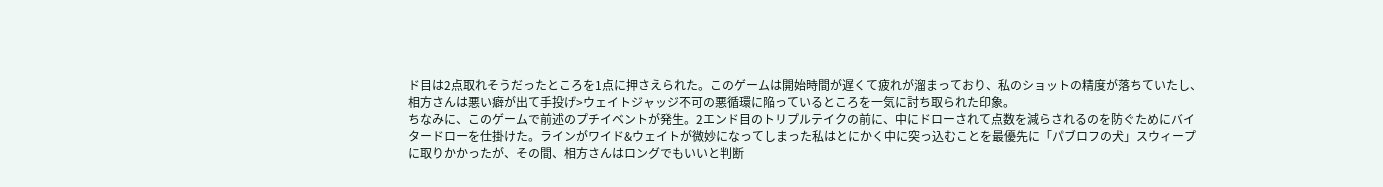ド目は2点取れそうだったところを1点に押さえられた。このゲームは開始時間が遅くて疲れが溜まっており、私のショットの精度が落ちていたし、相方さんは悪い癖が出て手投げ>ウェイトジャッジ不可の悪循環に陥っているところを一気に討ち取られた印象。
ちなみに、このゲームで前述のプチイベントが発生。2エンド目のトリプルテイクの前に、中にドローされて点数を減らされるのを防ぐためにバイタードローを仕掛けた。ラインがワイド&ウェイトが微妙になってしまった私はとにかく中に突っ込むことを最優先に「パブロフの犬」スウィープに取りかかったが、その間、相方さんはロングでもいいと判断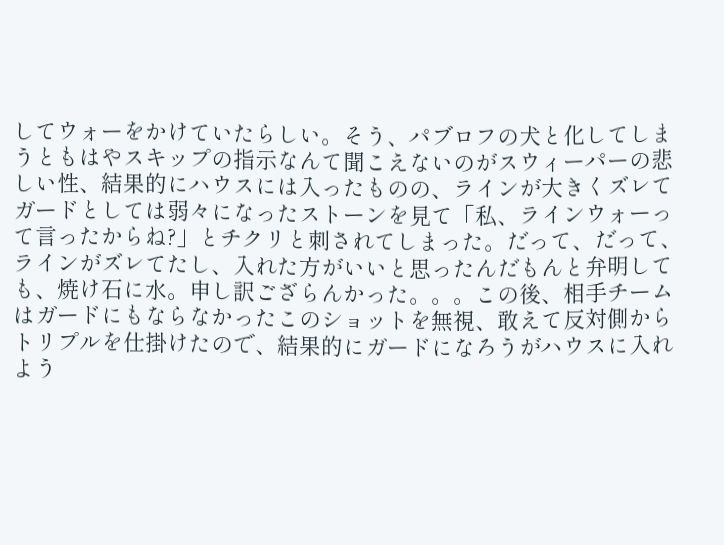してウォーをかけていたらしい。そう、パブロフの犬と化してしまうともはやスキップの指示なんて聞こえないのがスウィーパーの悲しい性、結果的にハウスには入ったものの、ラインが大きくズレてガードとしては弱々になったストーンを見て「私、ラインウォーって言ったからね?」とチクリと刺されてしまった。だって、だって、ラインがズレてたし、入れた方がいいと思ったんだもんと弁明しても、焼け石に水。申し訳ござらんかった。。。この後、相手チームはガードにもならなかったこのショットを無視、敢えて反対側からトリプルを仕掛けたので、結果的にガードになろうがハウスに入れよう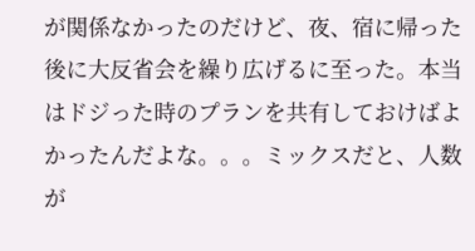が関係なかったのだけど、夜、宿に帰った後に大反省会を繰り広げるに至った。本当はドジった時のプランを共有しておけばよかったんだよな。。。ミックスだと、人数が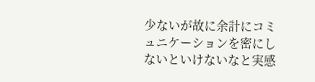少ないが故に余計にコミュニケーションを密にしないといけないなと実感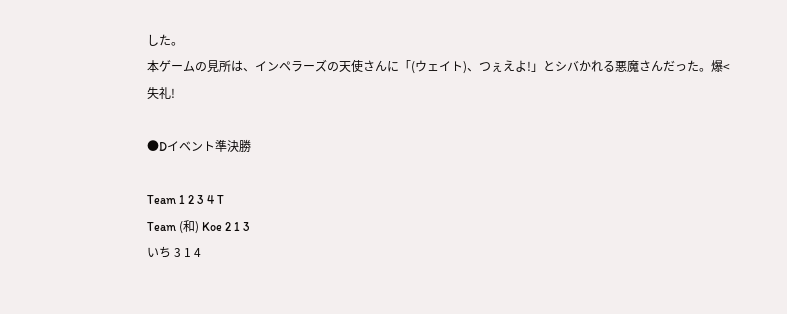した。
本ゲームの見所は、インペラーズの天使さんに「(ウェイト)、つぇえよ!」とシバかれる悪魔さんだった。爆<失礼!

●Dイベント準決勝

Team 1 2 3 4 T
Team (和) Koe 2 1 3
いち 3 1 4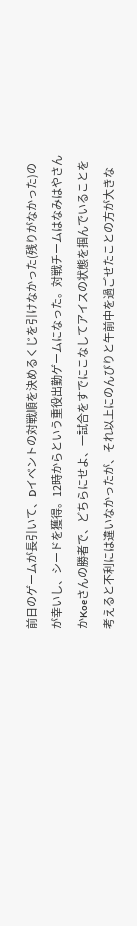前日のゲームが長引いて、Dイベントの対戦順を決めるくじを引けなかった(残りがなかった)のが幸いし、シードを獲得。12時からという重役出勤ゲームになった。対戦チームはなみはやさんかKoeさんの勝者で、どちらにせよ、一試合をすでにこなしてアイスの状態を掴んでいることを考えると不利には違いなかったが、それ以上にのんびりと午前中を過ごせたことの方が大きな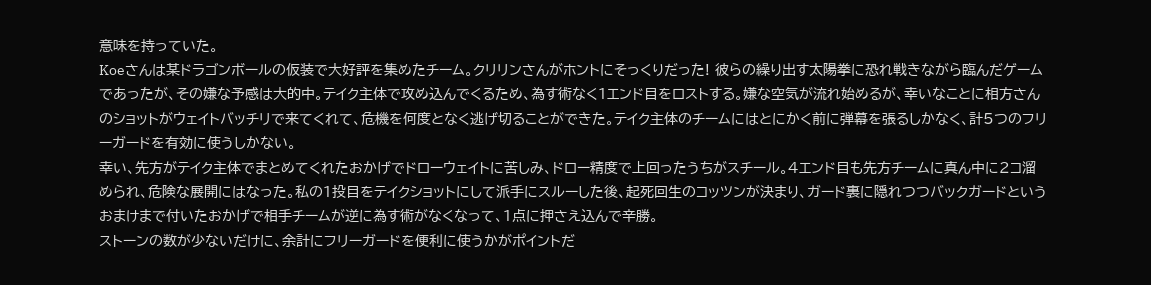意味を持っていた。
Koeさんは某ドラゴンボールの仮装で大好評を集めたチーム。クリリンさんがホントにそっくりだった! 彼らの繰り出す太陽拳に恐れ戦きながら臨んだゲームであったが、その嫌な予感は大的中。テイク主体で攻め込んでくるため、為す術なく1エンド目をロストする。嫌な空気が流れ始めるが、幸いなことに相方さんのショットがウェイトバッチリで来てくれて、危機を何度となく逃げ切ることができた。テイク主体のチームにはとにかく前に弾幕を張るしかなく、計5つのフリーガードを有効に使うしかない。
幸い、先方がテイク主体でまとめてくれたおかげでドローウェイトに苦しみ、ドロー精度で上回ったうちがスチール。4エンド目も先方チームに真ん中に2コ溜められ、危険な展開にはなった。私の1投目をテイクショットにして派手にスルーした後、起死回生のコッツンが決まり、ガード裏に隠れつつバックガードというおまけまで付いたおかげで相手チームが逆に為す術がなくなって、1点に押さえ込んで辛勝。
ストーンの数が少ないだけに、余計にフリーガードを便利に使うかがポイントだ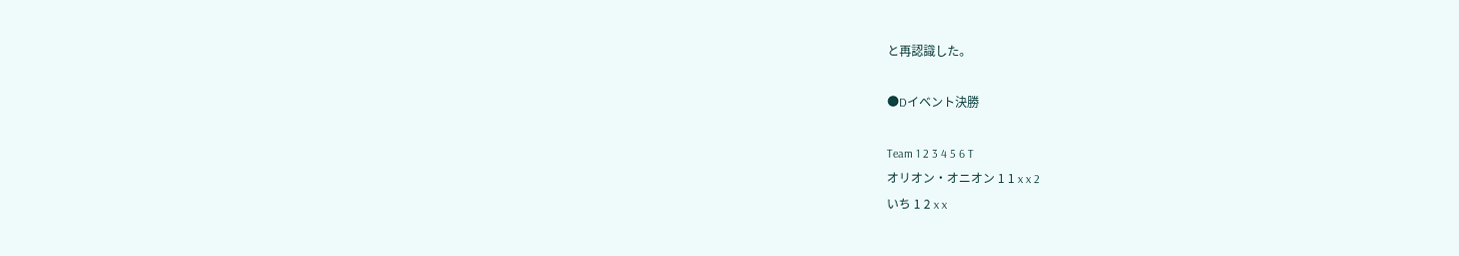と再認識した。

●Dイベント決勝

Team 1 2 3 4 5 6 T
オリオン・オニオン 1 1 x x 2
いち 1 2 x x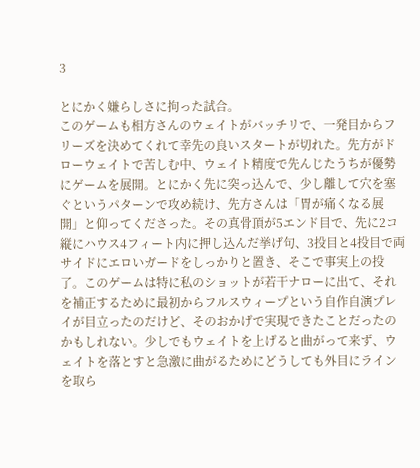3

とにかく嫌らしさに拘った試合。
このゲームも相方さんのウェイトがバッチリで、一発目からフリーズを決めてくれて幸先の良いスタートが切れた。先方がドローウェイトで苦しむ中、ウェイト精度で先んじたうちが優勢にゲームを展開。とにかく先に突っ込んで、少し離して穴を塞ぐというパターンで攻め続け、先方さんは「胃が痛くなる展開」と仰ってくださった。その真骨頂が5エンド目で、先に2コ縦にハウス4フィート内に押し込んだ挙げ句、3投目と4投目で両サイドにエロいガードをしっかりと置き、そこで事実上の投了。このゲームは特に私のショットが若干ナローに出て、それを補正するために最初からフルスウィープという自作自演プレイが目立ったのだけど、そのおかげで実現できたことだったのかもしれない。少しでもウェイトを上げると曲がって来ず、ウェイトを落とすと急激に曲がるためにどうしても外目にラインを取ら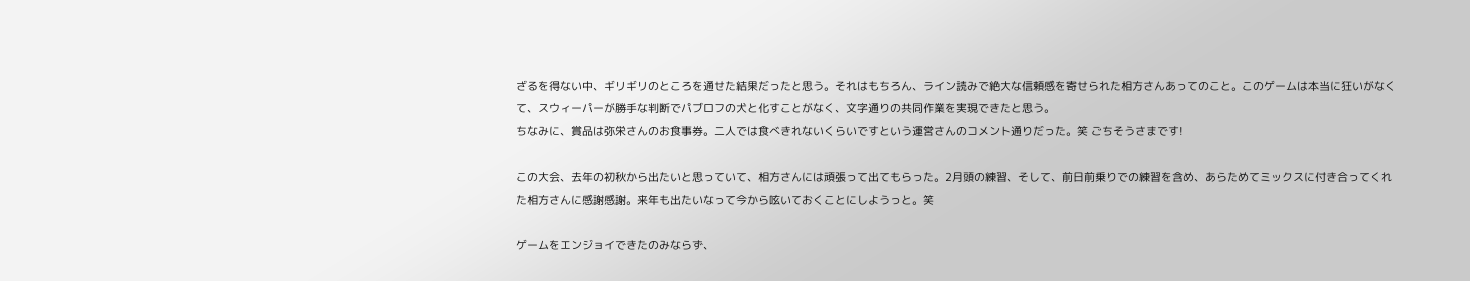ざるを得ない中、ギリギリのところを通せた結果だったと思う。それはもちろん、ライン読みで絶大な信頼感を寄せられた相方さんあってのこと。このゲームは本当に狂いがなくて、スウィーパーが勝手な判断でパブロフの犬と化すことがなく、文字通りの共同作業を実現できたと思う。
ちなみに、賞品は弥栄さんのお食事券。二人では食べきれないくらいですという運営さんのコメント通りだった。笑 ごちそうさまです!

この大会、去年の初秋から出たいと思っていて、相方さんには頑張って出てもらった。2月頭の練習、そして、前日前乗りでの練習を含め、あらためてミックスに付き合ってくれた相方さんに感謝感謝。来年も出たいなって今から呟いておくことにしようっと。笑

ゲームをエンジョイできたのみならず、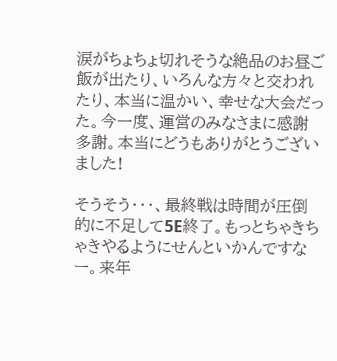涙がちょちょ切れそうな絶品のお昼ご飯が出たり、いろんな方々と交われたり、本当に温かい、幸せな大会だった。今一度、運営のみなさまに感謝多謝。本当にどうもありがとうございました!

そうそう・・・、最終戦は時間が圧倒的に不足して5E終了。もっとちゃきちゃきやるようにせんといかんですなー。来年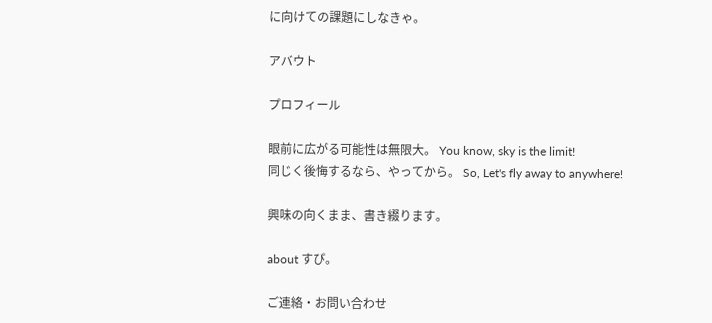に向けての課題にしなきゃ。

アバウト

プロフィール

眼前に広がる可能性は無限大。 You know, sky is the limit!
同じく後悔するなら、やってから。 So, Let's fly away to anywhere!

興味の向くまま、書き綴ります。

about すぴ。

ご連絡・お問い合わせ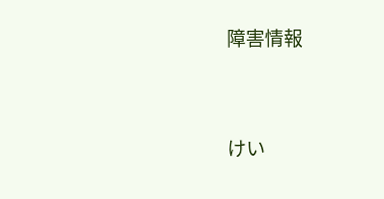障害情報




けい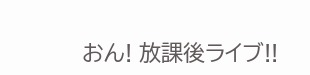おん! 放課後ライブ!!